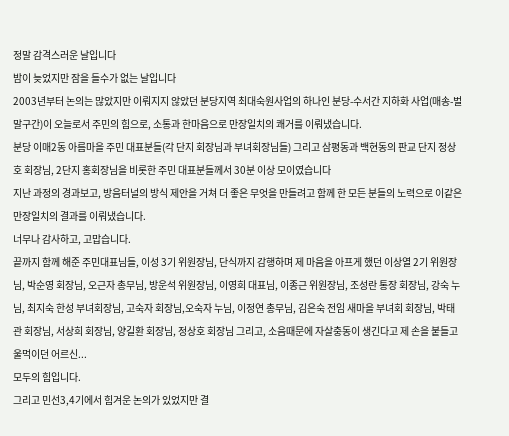정말 감격스러운 날입니다
밤이 늦었지만 잠을 들수가 없는 날입니다
2003년부터 논의는 많았지만 이뤄지지 않았던 분당지역 최대숙원사업의 하나인 분당-수서간 지하화 사업(매송-벌말구간)이 오늘로서 주민의 힘으로, 소통과 한마음으로 만장일치의 쾌거를 이뤄냈습니다.
분당 이매2동 아름마을 주민 대표분들(각 단지 회장님과 부녀회장님들) 그리고 삼평동과 백현동의 판교 단지 정상호 회장님, 2단지 홍회장님을 비롯한 주민 대표분들께서 30분 이상 모이였습니다
지난 과정의 경과보고, 방음터널의 방식 제안을 거쳐 더 좋은 무엇을 만들려고 함께 한 모든 분들의 노력으로 이같은 만장일치의 결과를 이뤄냈습니다.
너무나 감사하고, 고맙습니다.
끝까지 함께 해준 주민대표님들, 이성 3기 위원장님, 단식까지 감행하며 제 마음을 아프게 했던 이상열 2기 위원장님, 박순영 회장님, 오근자 총무님, 방운석 위원장님, 이영희 대표님, 이종근 위원장님, 조성란 통장 회장님, 강숙 누님, 최지숙 한성 부녀회장님, 고숙자 회장님,오숙자 누님, 이정연 총무님, 김은숙 전임 새마을 부녀회 회장님, 박태관 회장님, 서상희 회장님, 양길환 회장님, 정상호 회장님 그리고, 소음때문에 자살충동이 생긴다고 제 손을 붙들고 울먹이던 어르신...
모두의 힘입니다.
그리고 민선3,4기에서 힘겨운 논의가 있었지만 결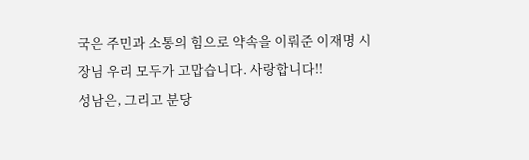국은 주민과 소통의 힘으로 약속을 이뤄준 이재명 시장님 우리 모두가 고맙습니다. 사랑합니다!!
성남은, 그리고 분당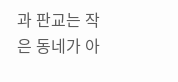과 판교는 작은 동네가 아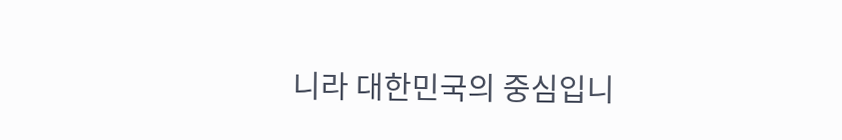니라 대한민국의 중심입니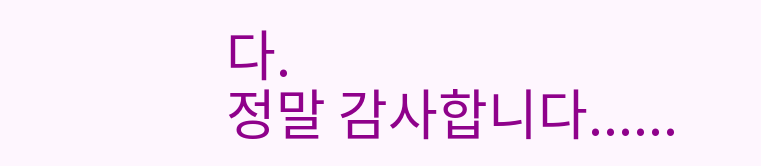다.
정말 감사합니다......